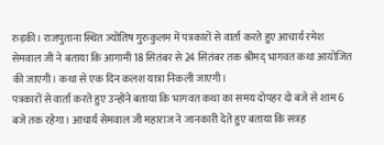रुड़की। राजपुताना स्थित ज्योतिष गुरुकुलम में पत्रकारों से वार्ता करते हुए आचार्य रमेश सेमवाल जी ने बताया कि आगामी 18 सितंबर से 24 सितंबर तक श्रीमद् भागवत कथा आयोजित की जाएगी। कथा से एक दिन कलश यात्रा निकली जाएगी।
पत्रकारों से वार्ता करते हुए उन्होंने बताया कि भागवत कथा का समय दोपहर दो बजे से शाम 6 बजे तक रहेगा। आचार्य सेमवाल जी महाराज ने जानकारी देते हुए बताया कि सत्रह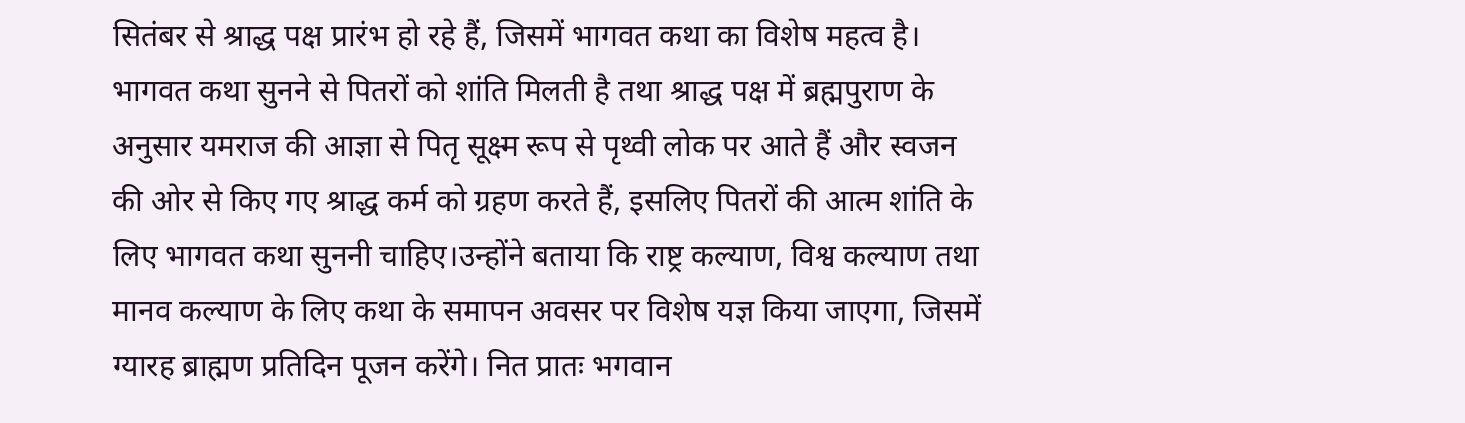सितंबर से श्राद्ध पक्ष प्रारंभ हो रहे हैं, जिसमें भागवत कथा का विशेष महत्व है। भागवत कथा सुनने से पितरों को शांति मिलती है तथा श्राद्ध पक्ष में ब्रह्मपुराण के अनुसार यमराज की आज्ञा से पितृ सूक्ष्म रूप से पृथ्वी लोक पर आते हैं और स्वजन की ओर से किए गए श्राद्ध कर्म को ग्रहण करते हैं, इसलिए पितरों की आत्म शांति के लिए भागवत कथा सुननी चाहिए।उन्होंने बताया कि राष्ट्र कल्याण, विश्व कल्याण तथा मानव कल्याण के लिए कथा के समापन अवसर पर विशेष यज्ञ किया जाएगा, जिसमें ग्यारह ब्राह्मण प्रतिदिन पूजन करेंगे। नित प्रातः भगवान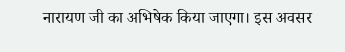नारायण जी का अभिषेक किया जाएगा। इस अवसर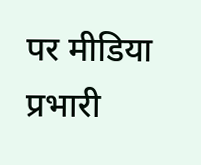पर मीडिया प्रभारी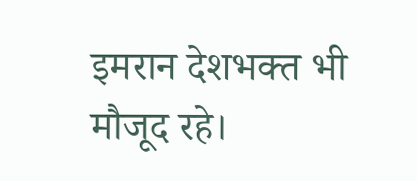इमरान देशभक्त भी मौजूद रहे।